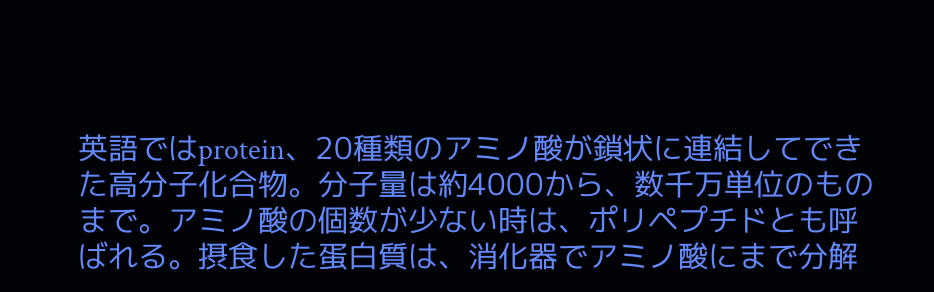英語ではprotein、20種類のアミノ酸が鎖状に連結してできた高分子化合物。分子量は約4000から、数千万単位のものまで。アミノ酸の個数が少ない時は、ポリペプチドとも呼ばれる。摂食した蛋白質は、消化器でアミノ酸にまで分解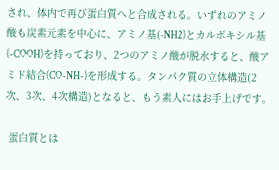され、体内で再び蛋白質へと合成される。いずれのアミノ酸も炭素元素を中心に、アミノ基(-NH2)とカルボキシル基(-COOH)を持っており、2つのアミノ酸が脱水すると、酸アミド結合(CO-NH-)を形成する。タンパク質の立体構造(2次、3次、4次構造)となると、もう素人にはお手上げです。

 蛋白質とは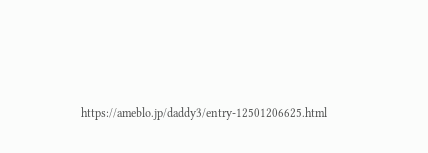https://ameblo.jp/daddy3/entry-12501206625.html